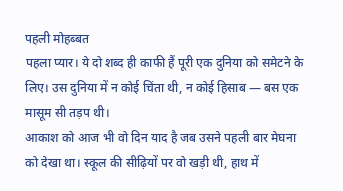पहली मोहब्बत
पहला प्यार। ये दो शब्द ही काफी हैं पूरी एक दुनिया को समेटने के लिए। उस दुनिया में न कोई चिंता थी, न कोई हिसाब — बस एक मासूम सी तड़प थी।
आकाश को आज भी वो दिन याद है जब उसने पहली बार मेघना को देखा था। स्कूल की सीढ़ियों पर वो खड़ी थी, हाथ में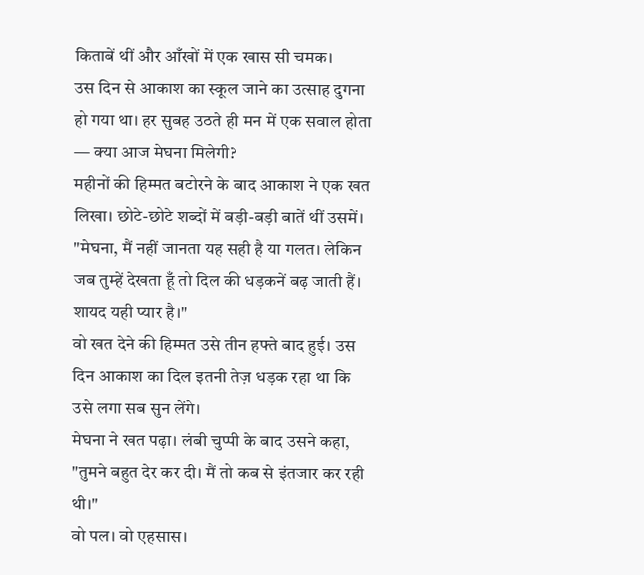किताबें थीं और आँखों में एक खास सी चमक।
उस दिन से आकाश का स्कूल जाने का उत्साह दुगना हो गया था। हर सुबह उठते ही मन में एक सवाल होता — क्या आज मेघना मिलेगी?
महीनों की हिम्मत बटोरने के बाद आकाश ने एक खत लिखा। छोटे-छोटे शब्दों में बड़ी-बड़ी बातें थीं उसमें।
"मेघना, मैं नहीं जानता यह सही है या गलत। लेकिन जब तुम्हें देखता हूँ तो दिल की धड़कनें बढ़ जाती हैं। शायद यही प्यार है।"
वो खत देने की हिम्मत उसे तीन हफ्ते बाद हुई। उस दिन आकाश का दिल इतनी तेज़ धड़क रहा था कि उसे लगा सब सुन लेंगे।
मेघना ने खत पढ़ा। लंबी चुप्पी के बाद उसने कहा, "तुमने बहुत देर कर दी। मैं तो कब से इंतजार कर रही थी।"
वो पल। वो एहसास।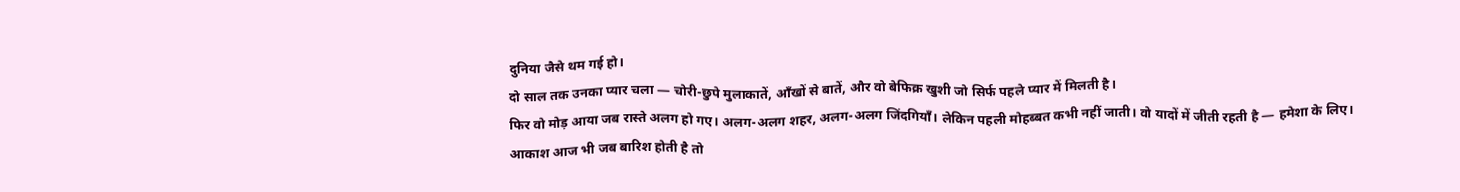दुनिया जैसे थम गई हो।
दो साल तक उनका प्यार चला — चोरी-छुपे मुलाकातें, आँखों से बातें, और वो बेफिक्र खुशी जो सिर्फ पहले प्यार में मिलती है।
फिर वो मोड़ आया जब रास्ते अलग हो गए। अलग-अलग शहर, अलग-अलग जिंदगियाँ। लेकिन पहली मोहब्बत कभी नहीं जाती। वो यादों में जीती रहती है — हमेशा के लिए।
आकाश आज भी जब बारिश होती है तो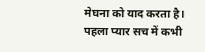मेघना को याद करता है। पहला प्यार सच में कभी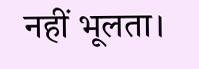नहीं भूलता।